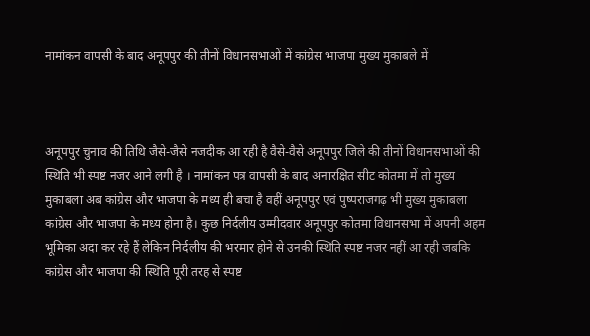नामांकन वापसी के बाद अनूपपुर की तीनों विधानसभाओं में कांग्रेस भाजपा मुख्य मुकाबले में



अनूपपुर चुनाव की तिथि जैसे-जैसे नजदीक आ रही है वैसे-वैसे अनूपपुर जिले की तीनों विधानसभाओं की स्थिति भी स्पष्ट नजर आने लगी है । नामांकन पत्र वापसी के बाद अनारक्षित सीट कोतमा में तो मुख्य मुकाबला अब कांग्रेस और भाजपा के मध्य ही बचा है वहीं अनूपपुर एवं पुष्पराजगढ़ भी मुख्य मुकाबला कांग्रेस और भाजपा के मध्य होना है। कुछ निर्दलीय उम्मीदवार अनूपपुर कोतमा विधानसभा में अपनी अहम भूमिका अदा कर रहे हैं लेकिन निर्दलीय की भरमार होने से उनकी स्थिति स्पष्ट नजर नहीं आ रही जबकि कांग्रेस और भाजपा की स्थिति पूरी तरह से स्पष्ट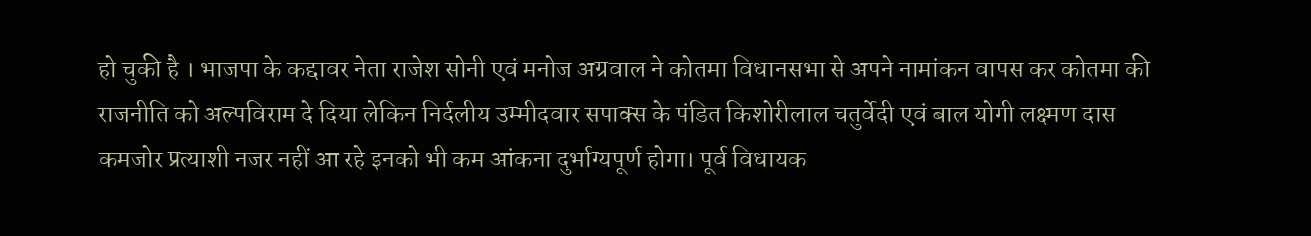हो चुकी है । भाजपा के कद्दावर नेता राजेश सोनी एवं मनोज अग्रवाल ने कोतमा विधानसभा से अपने नामांकन वापस कर कोतमा की राजनीति को अल्पविराम दे दिया लेकिन निर्दलीय उम्मीदवार सपाक्स के पंडित किशोरीलाल चतुर्वेदी एवं बाल योगी लक्ष्मण दास कमजोर प्रत्याशी नजर नहीं आ रहे इनको भी कम आंकना दुर्भाग्यपूर्ण होगा। पूर्व विधायक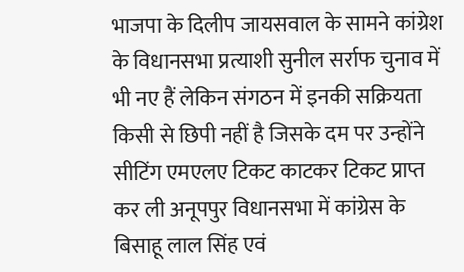भाजपा के दिलीप जायसवाल के सामने कांग्रेश के विधानसभा प्रत्याशी सुनील सर्राफ चुनाव में भी नए हैं लेकिन संगठन में इनकी सक्रियता किसी से छिपी नहीं है जिसके दम पर उन्होंने सीटिंग एमएलए टिकट काटकर टिकट प्राप्त कर ली अनूपपुर विधानसभा में कांग्रेस के बिसाहू लाल सिंह एवं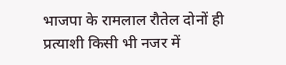भाजपा के रामलाल रौतेल दोनों ही प्रत्याशी किसी भी नजर में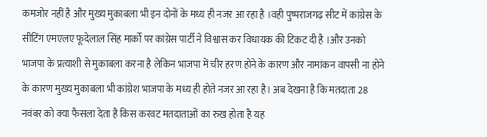कमजोर नहीं है और मुख्य मुकाबला भी इन दोनों के मध्य ही नजर आ रहा है ।वही पुष्पराजगढ़ सीट में कांग्रेस के सीटिंग एमएलए फूदेलाल सिंह मार्को पर कांग्रेस पार्टी ने विश्वास कर विधायक की टिकट दी है ।और उनको भाजपा के प्रत्याशी से मुकाबला करना है लेकिन भाजपा में चीर हरण होने के कारण और नामांकन वापसी ना होने के कारण मुख्य मुकाबला भी कांग्रेश भाजपा के मध्य ही होते नजर आ रहा है। अब देखना है कि मतदाता 28 नवंबर को क्या फैसला देता है किस करवट मतदाताओं का रुख होता है यह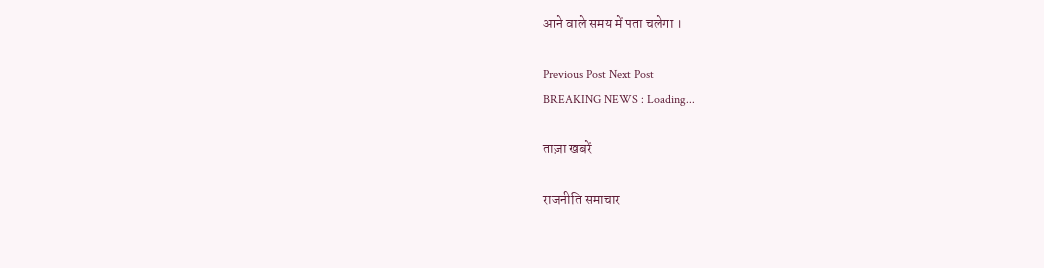आने वाले समय में पता चलेगा ।

Previous Post Next Post
BREAKING NEWS : Loading...

ताज़ा खबरें

राजनीति समाचार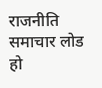राजनीति समाचार लोड हो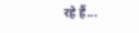रहे हैं...